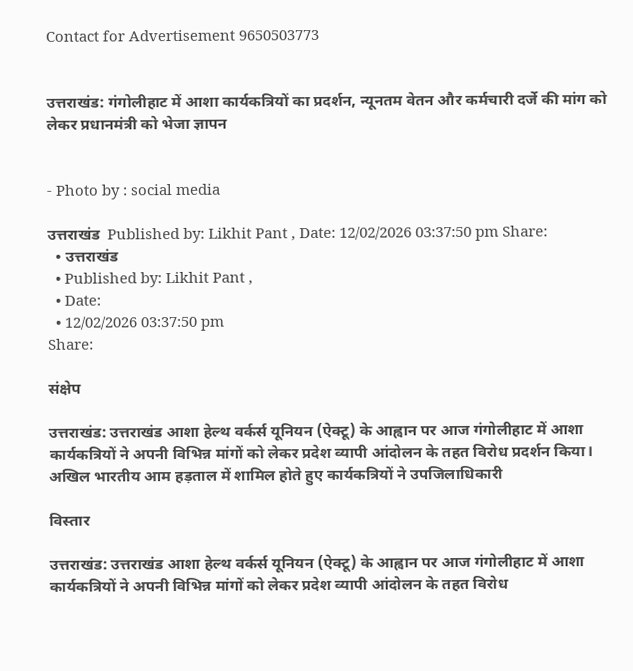Contact for Advertisement 9650503773


उत्तराखंड: गंगोलीहाट में आशा कार्यकत्रियों का प्रदर्शन, न्यूनतम वेतन और कर्मचारी दर्जे की मांग को लेकर प्रधानमंत्री को भेजा ज्ञापन


- Photo by : social media

उत्तराखंड  Published by: Likhit Pant , Date: 12/02/2026 03:37:50 pm Share:
  • उत्तराखंड
  • Published by: Likhit Pant ,
  • Date:
  • 12/02/2026 03:37:50 pm
Share:

संक्षेप

उत्तराखंड: उत्तराखंड आशा हेल्थ वर्कर्स यूनियन (ऐक्टू) के आह्वान पर आज गंगोलीहाट में आशा कार्यकत्रियों ने अपनी विभिन्न मांगों को लेकर प्रदेश व्यापी आंदोलन के तहत विरोध प्रदर्शन किया। अखिल भारतीय आम हड़ताल में शामिल होते हुए कार्यकत्रियों ने उपजिलाधिकारी

विस्तार

उत्तराखंड: उत्तराखंड आशा हेल्थ वर्कर्स यूनियन (ऐक्टू) के आह्वान पर आज गंगोलीहाट में आशा कार्यकत्रियों ने अपनी विभिन्न मांगों को लेकर प्रदेश व्यापी आंदोलन के तहत विरोध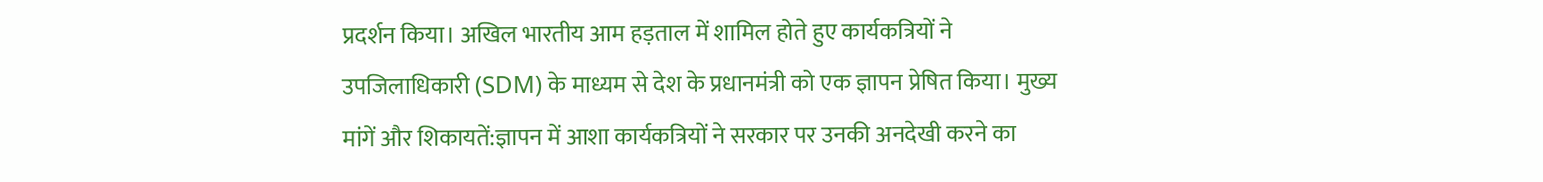प्रदर्शन किया। अखिल भारतीय आम हड़ताल में शामिल होते हुए कार्यकत्रियों ने उपजिलाधिकारी (SDM) के माध्यम से देश के प्रधानमंत्री को एक ज्ञापन प्रेषित किया। मुख्य मांगें और शिकायतें:ज्ञापन में आशा कार्यकत्रियों ने सरकार पर उनकी अनदेखी करने का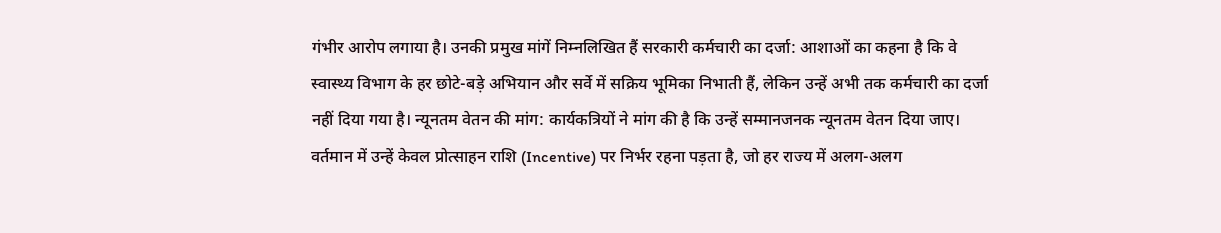गंभीर आरोप लगाया है। उनकी प्रमुख मांगें निम्नलिखित हैं सरकारी कर्मचारी का दर्जा: आशाओं का कहना है कि वे स्वास्थ्य विभाग के हर छोटे-बड़े अभियान और सर्वे में सक्रिय भूमिका निभाती हैं, लेकिन उन्हें अभी तक कर्मचारी का दर्जा नहीं दिया गया है। न्यूनतम वेतन की मांग: कार्यकत्रियों ने मांग की है कि उन्हें सम्मानजनक न्यूनतम वेतन दिया जाए। वर्तमान में उन्हें केवल प्रोत्साहन राशि (Incentive) पर निर्भर रहना पड़ता है, जो हर राज्य में अलग-अलग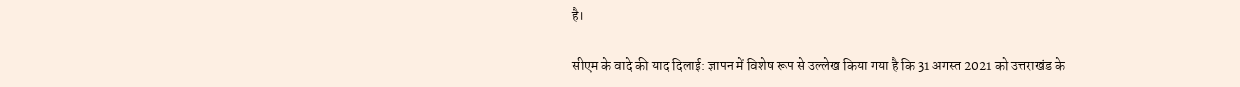है।

सीएम के वादे की याद दिलाई: ज्ञापन में विशेष रूप से उल्लेख किया गया है कि 31 अगस्त 2021 को उत्तराखंड के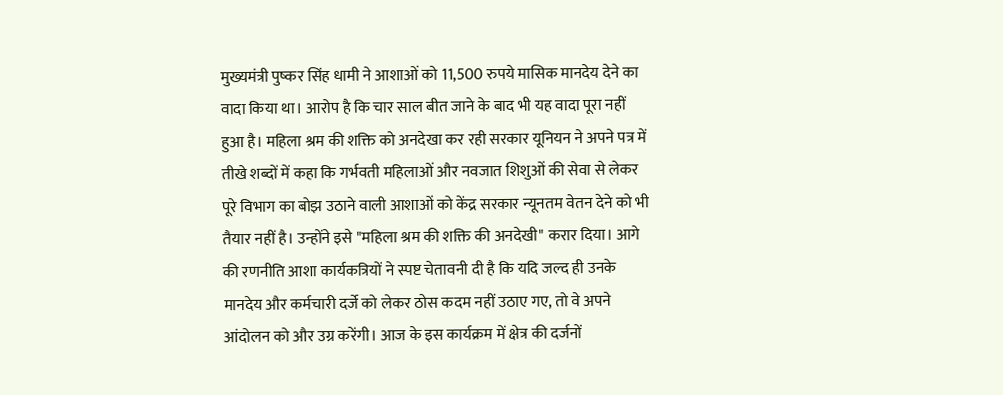मुख्यमंत्री पुष्कर सिंह धामी ने आशाओं को 11,500 रुपये मासिक मानदेय देने का वादा किया था। आरोप है कि चार साल बीत जाने के बाद भी यह वादा पूरा नहीं हुआ है। महिला श्रम की शक्ति को अनदेखा कर रही सरकार यूनियन ने अपने पत्र में तीखे शब्दों में कहा कि गर्भवती महिलाओं और नवजात शिशुओं की सेवा से लेकर पूरे विभाग का बोझ उठाने वाली आशाओं को केंद्र सरकार न्यूनतम वेतन देने को भी तैयार नहीं है। उन्होंने इसे "महिला श्रम की शक्ति की अनदेखी" करार दिया। आगे की रणनीति आशा कार्यकत्रियों ने स्पष्ट चेतावनी दी है कि यदि जल्द ही उनके मानदेय और कर्मचारी दर्जे को लेकर ठोस कदम नहीं उठाए गए, तो वे अपने आंदोलन को और उग्र करेंगी। आज के इस कार्यक्रम में क्षेत्र की दर्जनों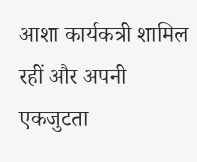आशा कार्यकत्री शामिल रहीं और अपनी एकजुटता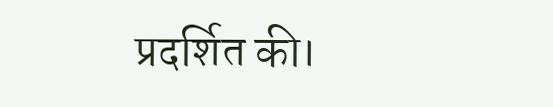प्रदर्शित की।